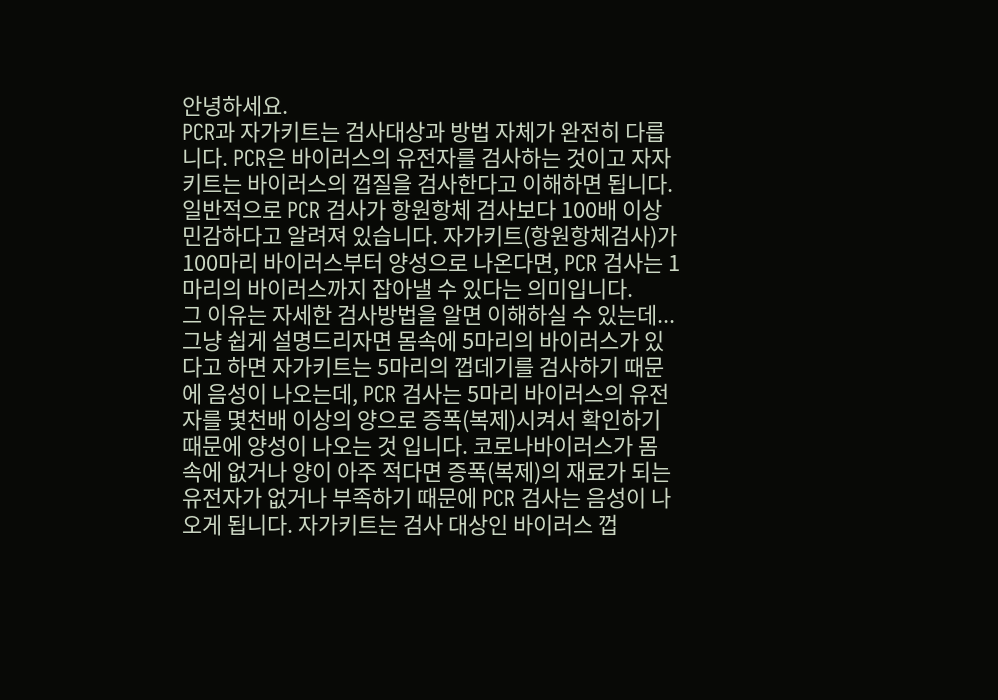안녕하세요.
PCR과 자가키트는 검사대상과 방법 자체가 완전히 다릅니다. PCR은 바이러스의 유전자를 검사하는 것이고 자자키트는 바이러스의 껍질을 검사한다고 이해하면 됩니다. 일반적으로 PCR 검사가 항원항체 검사보다 100배 이상 민감하다고 알려져 있습니다. 자가키트(항원항체검사)가 100마리 바이러스부터 양성으로 나온다면, PCR 검사는 1마리의 바이러스까지 잡아낼 수 있다는 의미입니다.
그 이유는 자세한 검사방법을 알면 이해하실 수 있는데... 그냥 쉽게 설명드리자면 몸속에 5마리의 바이러스가 있다고 하면 자가키트는 5마리의 껍데기를 검사하기 때문에 음성이 나오는데, PCR 검사는 5마리 바이러스의 유전자를 몇천배 이상의 양으로 증폭(복제)시켜서 확인하기 때문에 양성이 나오는 것 입니다. 코로나바이러스가 몸 속에 없거나 양이 아주 적다면 증폭(복제)의 재료가 되는 유전자가 없거나 부족하기 때문에 PCR 검사는 음성이 나오게 됩니다. 자가키트는 검사 대상인 바이러스 껍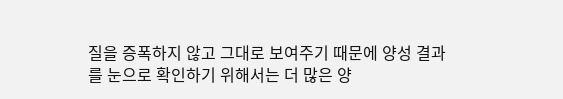질을 증폭하지 않고 그대로 보여주기 때문에 양성 결과를 눈으로 확인하기 위해서는 더 많은 양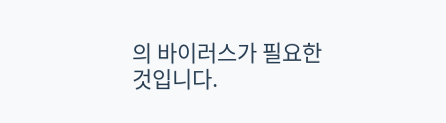의 바이러스가 필요한 것입니다.